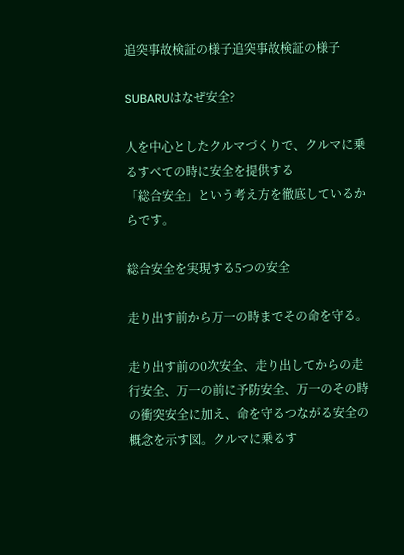追突事故検証の様子追突事故検証の様子

SUBARUはなぜ安全?

人を中心としたクルマづくりで、クルマに乗るすべての時に安全を提供する
「総合安全」という考え方を徹底しているからです。

総合安全を実現する5つの安全

走り出す前から万一の時までその命を守る。

走り出す前の0次安全、走り出してからの走行安全、万一の前に予防安全、万一のその時の衝突安全に加え、命を守るつながる安全の概念を示す図。クルマに乗るす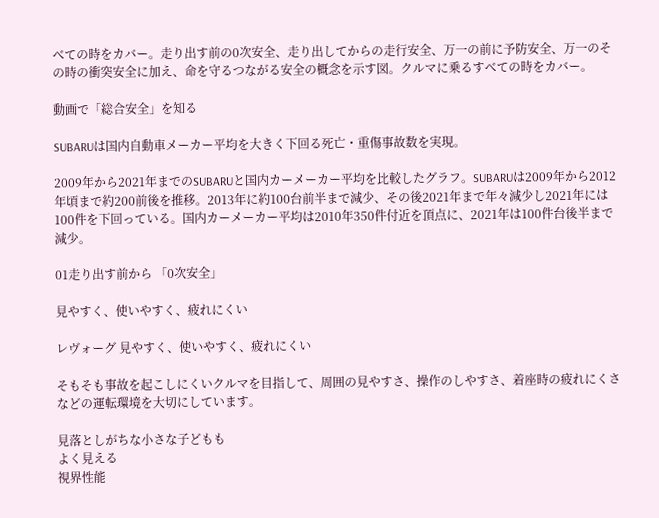べての時をカバー。走り出す前の0次安全、走り出してからの走行安全、万一の前に予防安全、万一のその時の衝突安全に加え、命を守るつながる安全の概念を示す図。クルマに乗るすべての時をカバー。

動画で「総合安全」を知る

SUBARUは国内自動車メーカー平均を大きく下回る死亡・重傷事故数を実現。

2009年から2021年までのSUBARUと国内カーメーカー平均を比較したグラフ。SUBARUは2009年から2012年頃まで約200前後を推移。2013年に約100台前半まで減少、その後2021年まで年々減少し2021年には100件を下回っている。国内カーメーカー平均は2010年350件付近を頂点に、2021年は100件台後半まで減少。

01走り出す前から 「0次安全」

見やすく、使いやすく、疲れにくい

レヴォーグ 見やすく、使いやすく、疲れにくい

そもそも事故を起こしにくいクルマを目指して、周囲の見やすさ、操作のしやすさ、着座時の疲れにくさなどの運転環境を大切にしています。

見落としがちな小さな子どもも
よく見える
視界性能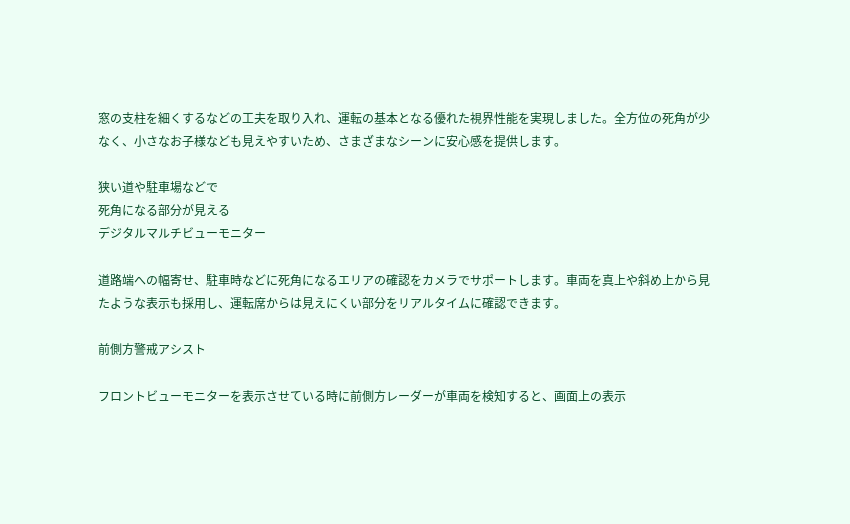窓の支柱を細くするなどの工夫を取り入れ、運転の基本となる優れた視界性能を実現しました。全方位の死角が少なく、小さなお子様なども見えやすいため、さまざまなシーンに安心感を提供します。

狭い道や駐車場などで
死角になる部分が見える
デジタルマルチビューモニター

道路端への幅寄せ、駐車時などに死角になるエリアの確認をカメラでサポートします。車両を真上や斜め上から見たような表示も採用し、運転席からは見えにくい部分をリアルタイムに確認できます。

前側方警戒アシスト

フロントビューモニターを表示させている時に前側方レーダーが車両を検知すると、画面上の表示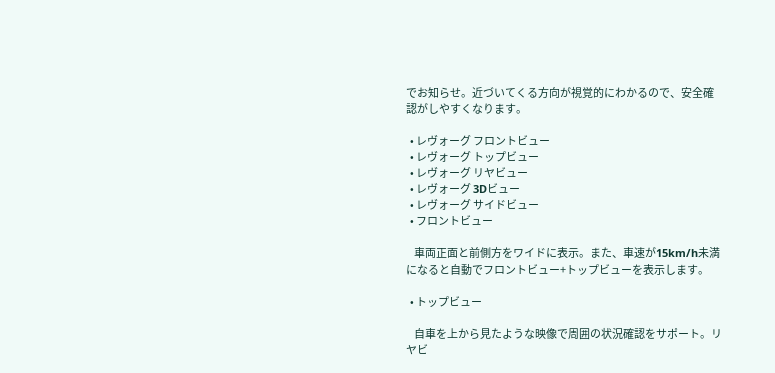でお知らせ。近づいてくる方向が視覚的にわかるので、安全確認がしやすくなります。

  • レヴォーグ フロントビュー
  • レヴォーグ トップビュー
  • レヴォーグ リヤビュー
  • レヴォーグ 3Dビュー
  • レヴォーグ サイドビュー
  • フロントビュー

    車両正面と前側方をワイドに表示。また、車速が15km/h未満になると自動でフロントビュー+トップビューを表示します。

  • トップビュー

    自車を上から見たような映像で周囲の状況確認をサポート。リヤビ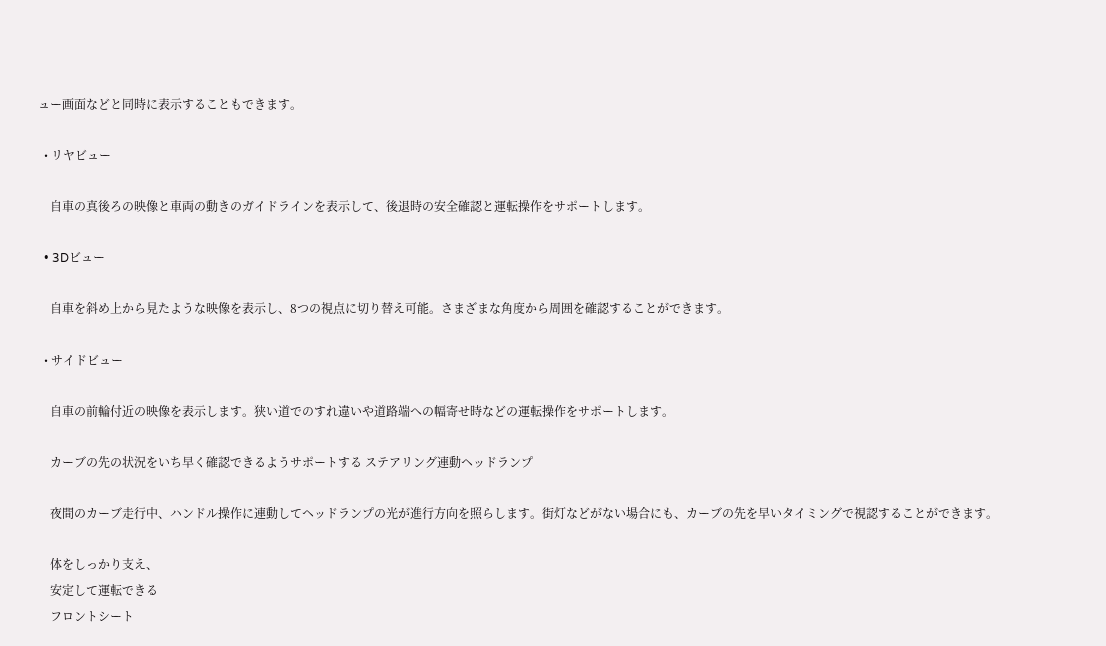ュー画面などと同時に表示することもできます。

  • リヤビュー

    自車の真後ろの映像と車両の動きのガイドラインを表示して、後退時の安全確認と運転操作をサポートします。

  • 3Dビュー

    自車を斜め上から見たような映像を表示し、8つの視点に切り替え可能。さまざまな角度から周囲を確認することができます。

  • サイドビュー

    自車の前輪付近の映像を表示します。狭い道でのすれ違いや道路端への幅寄せ時などの運転操作をサポートします。

    カーブの先の状況をいち早く確認できるようサポートする ステアリング連動ヘッドランプ

    夜間のカーブ走行中、ハンドル操作に連動してヘッドランプの光が進行方向を照らします。街灯などがない場合にも、カーブの先を早いタイミングで視認することができます。

    体をしっかり支え、
    安定して運転できる
    フロントシート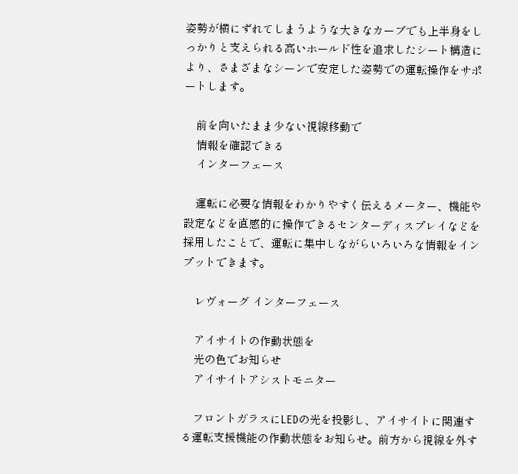姿勢が横にずれてしまうような大きなカーブでも上半身をしっかりと支えられる高いホールド性を追求したシート構造により、さまざまなシーンで安定した姿勢での運転操作をサポートします。

    前を向いたまま少ない視線移動で
    情報を確認できる
    インターフェース

    運転に必要な情報をわかりやすく伝えるメーター、機能や設定などを直感的に操作できるセンターディスプレイなどを採用したことで、運転に集中しながらいろいろな情報をインプットできます。

    レヴォーグ インターフェース

    アイサイトの作動状態を
    光の色でお知らせ
    アイサイトアシストモニター

    フロントガラスにLEDの光を投影し、アイサイトに関連する運転支援機能の作動状態をお知らせ。前方から視線を外す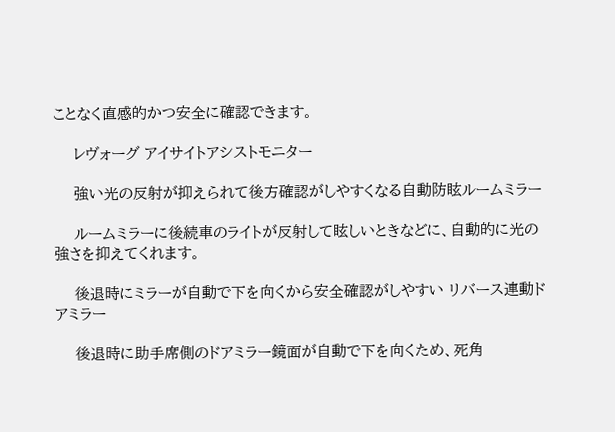ことなく直感的かつ安全に確認できます。

    レヴォーグ アイサイトアシストモニター

    強い光の反射が抑えられて後方確認がしやすくなる自動防眩ルームミラー

    ルームミラーに後続車のライトが反射して眩しいときなどに、自動的に光の強さを抑えてくれます。

    後退時にミラーが自動で下を向くから安全確認がしやすい リバース連動ドアミラー

    後退時に助手席側のドアミラー鏡面が自動で下を向くため、死角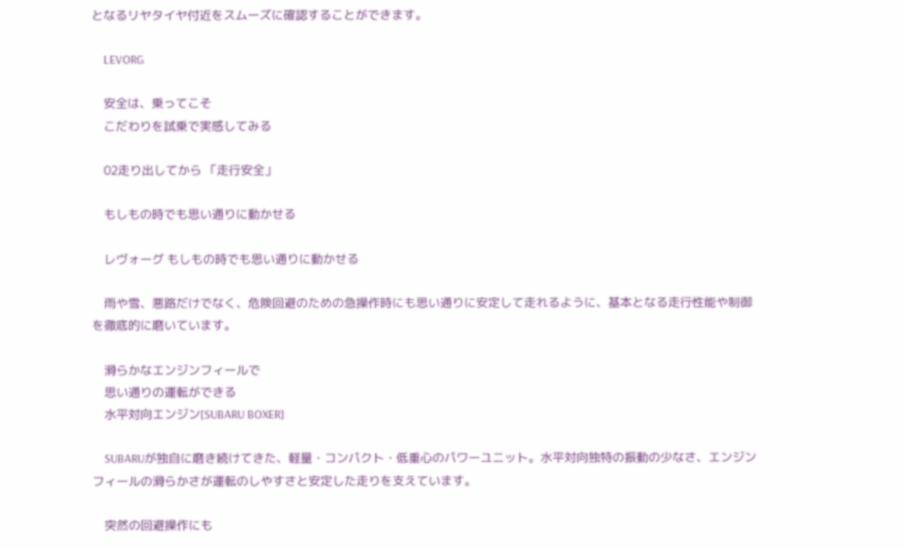となるリヤタイヤ付近をスムーズに確認することができます。

    LEVORG

    安全は、乗ってこそ
    こだわりを試乗で実感してみる

    02走り出してから 「走行安全」

    もしもの時でも思い通りに動かせる

    レヴォーグ もしもの時でも思い通りに動かせる

    雨や雪、悪路だけでなく、危険回避のための急操作時にも思い通りに安定して走れるように、基本となる走行性能や制御を徹底的に磨いています。

    滑らかなエンジンフィールで
    思い通りの運転ができる
    水平対向エンジン[SUBARU BOXER]

    SUBARUが独自に磨き続けてきた、軽量・コンパクト・低重心のパワーユニット。水平対向独特の振動の少なさ、エンジンフィールの滑らかさが運転のしやすさと安定した走りを支えています。

    突然の回避操作にも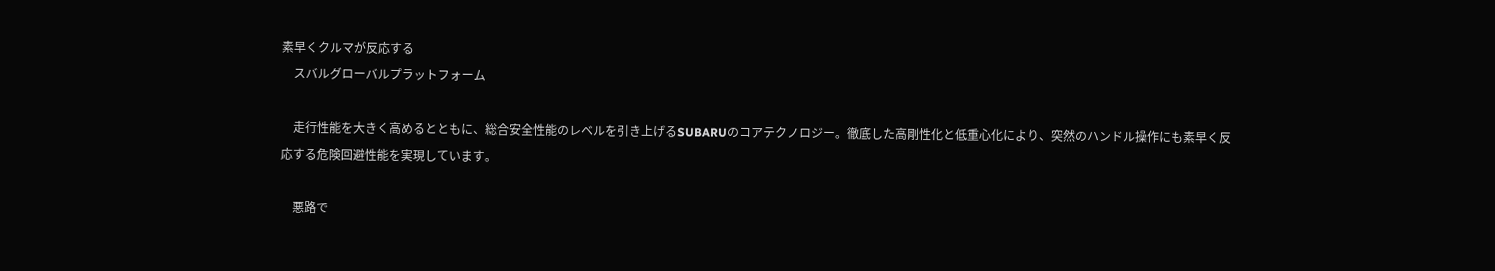素早くクルマが反応する
    スバルグローバルプラットフォーム

    走行性能を大きく高めるとともに、総合安全性能のレベルを引き上げるSUBARUのコアテクノロジー。徹底した高剛性化と低重心化により、突然のハンドル操作にも素早く反応する危険回避性能を実現しています。

    悪路で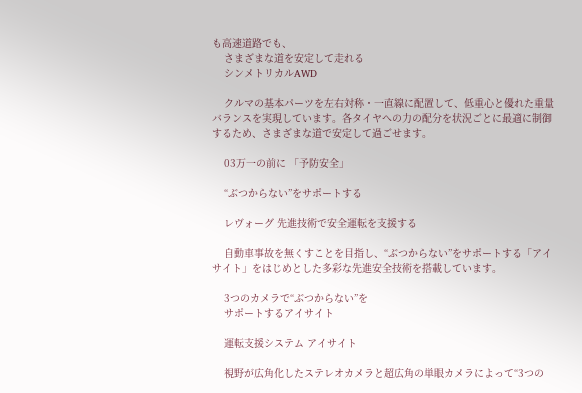も高速道路でも、
    さまざまな道を安定して走れる
    シンメトリカルAWD

    クルマの基本パーツを左右対称・一直線に配置して、低重心と優れた重量バランスを実現しています。各タイヤへの力の配分を状況ごとに最適に制御するため、さまざまな道で安定して過ごせます。

    03万一の前に 「予防安全」

    “ぶつからない”をサポートする

    レヴォーグ 先進技術で安全運転を支援する

    自動車事故を無くすことを目指し、“ぶつからない”をサポートする「アイサイト」をはじめとした多彩な先進安全技術を搭載しています。

    3つのカメラで“ぶつからない”を
    サポートするアイサイト

    運転支援システム アイサイト

    視野が広角化したステレオカメラと超広角の単眼カメラによって“3つの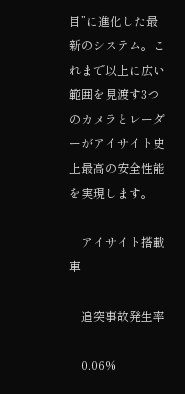目”に進化した最新のシステム。これまで以上に広い範囲を見渡す3つのカメラとレーダーがアイサイト史上最高の安全性能を実現します。

    アイサイト搭載車

    追突事故発生率

    0.06%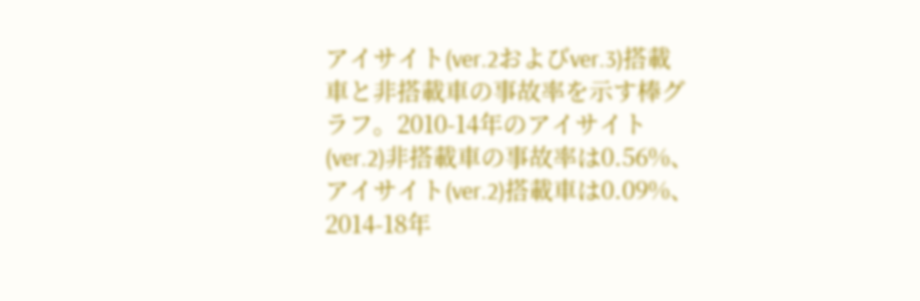アイサイト(ver.2およびver.3)搭載車と非搭載車の事故率を示す棒グラフ。2010-14年のアイサイト(ver.2)非搭載車の事故率は0.56%、アイサイト(ver.2)搭載車は0.09%、2014-18年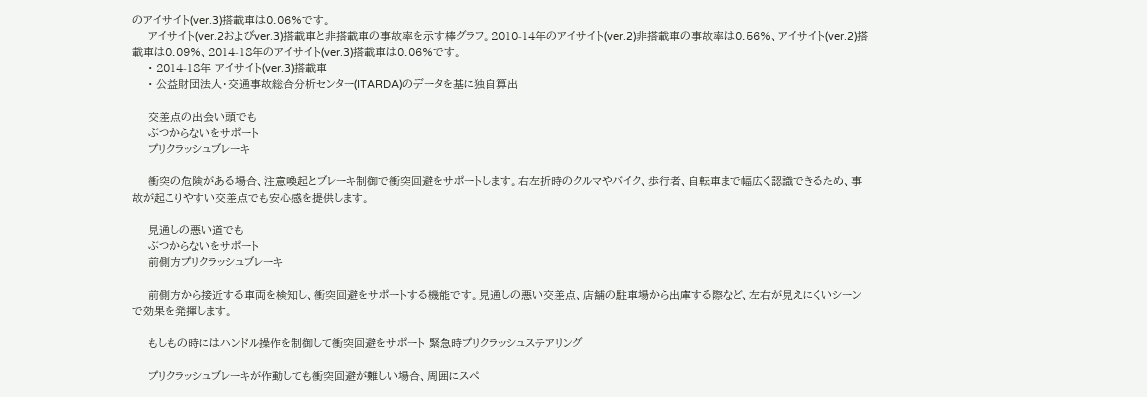のアイサイト(ver.3)搭載車は0.06%です。
    アイサイト(ver.2およびver.3)搭載車と非搭載車の事故率を示す棒グラフ。2010-14年のアイサイト(ver.2)非搭載車の事故率は0.56%、アイサイト(ver.2)搭載車は0.09%、2014-18年のアイサイト(ver.3)搭載車は0.06%です。
    • 2014-18年 アイサイト(ver.3)搭載車
    • 公益財団法人・交通事故総合分析センター(ITARDA)のデータを基に独自算出

    交差点の出会い頭でも
    ぶつからないをサポート
    プリクラッシュブレーキ

    衝突の危険がある場合、注意喚起とブレーキ制御で衝突回避をサポートします。右左折時のクルマやバイク、歩行者、自転車まで幅広く認識できるため、事故が起こりやすい交差点でも安心感を提供します。

    見通しの悪い道でも
    ぶつからないをサポート
    前側方プリクラッシュブレーキ

    前側方から接近する車両を検知し、衝突回避をサポートする機能です。見通しの悪い交差点、店舗の駐車場から出庫する際など、左右が見えにくいシーンで効果を発揮します。

    もしもの時にはハンドル操作を制御して衝突回避をサポート 緊急時プリクラッシュステアリング

    プリクラッシュブレーキが作動しても衝突回避が難しい場合、周囲にスペ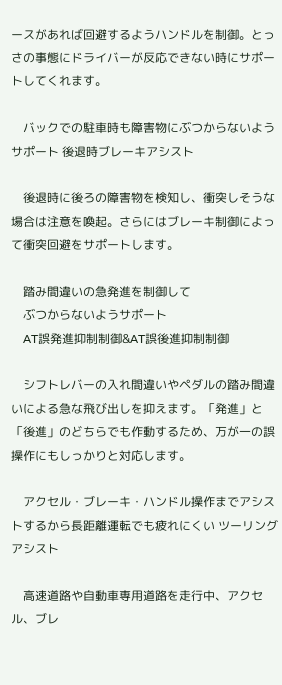ースがあれば回避するようハンドルを制御。とっさの事態にドライバーが反応できない時にサポートしてくれます。

    バックでの駐車時も障害物にぶつからないようサポート 後退時ブレーキアシスト

    後退時に後ろの障害物を検知し、衝突しそうな場合は注意を喚起。さらにはブレーキ制御によって衝突回避をサポートします。

    踏み間違いの急発進を制御して
    ぶつからないようサポート
    AT誤発進抑制制御&AT誤後進抑制制御

    シフトレバーの入れ間違いやペダルの踏み間違いによる急な飛び出しを抑えます。「発進」と「後進」のどちらでも作動するため、万が一の誤操作にもしっかりと対応します。

    アクセル・ブレーキ・ハンドル操作までアシストするから長距離運転でも疲れにくい ツーリングアシスト

    高速道路や自動車専用道路を走行中、アクセル、ブレ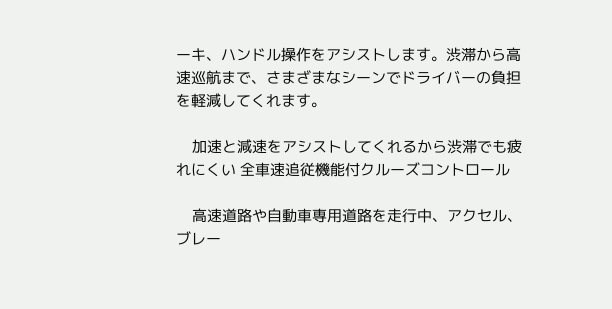ーキ、ハンドル操作をアシストします。渋滞から高速巡航まで、さまざまなシーンでドライバーの負担を軽減してくれます。

    加速と減速をアシストしてくれるから渋滞でも疲れにくい 全車速追従機能付クルーズコントロール

    高速道路や自動車専用道路を走行中、アクセル、ブレー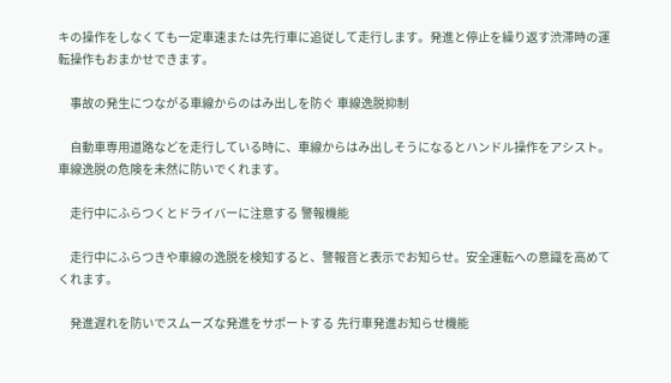キの操作をしなくても一定車速または先行車に追従して走行します。発進と停止を繰り返す渋滞時の運転操作もおまかせできます。

    事故の発生につながる車線からのはみ出しを防ぐ 車線逸脱抑制

    自動車専用道路などを走行している時に、車線からはみ出しそうになるとハンドル操作をアシスト。車線逸脱の危険を未然に防いでくれます。

    走行中にふらつくとドライバーに注意する 警報機能

    走行中にふらつきや車線の逸脱を検知すると、警報音と表示でお知らせ。安全運転への意識を高めてくれます。

    発進遅れを防いでスムーズな発進をサポートする 先行車発進お知らせ機能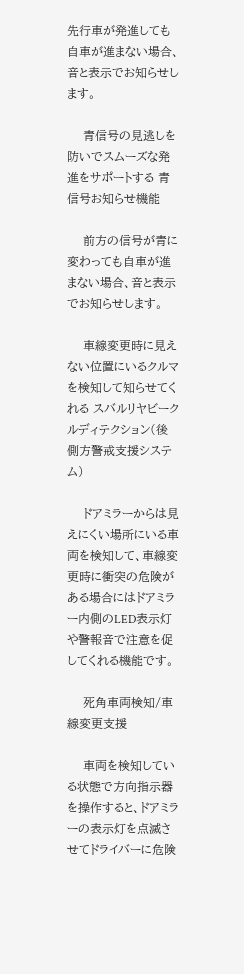先行車が発進しても自車が進まない場合、音と表示でお知らせします。

    青信号の見逃しを防いでスムーズな発進をサポートする 青信号お知らせ機能

    前方の信号が青に変わっても自車が進まない場合、音と表示でお知らせします。

    車線変更時に見えない位置にいるクルマを検知して知らせてくれる スバルリヤビークルディテクション(後側方警戒支援システム)

    ドアミラーからは見えにくい場所にいる車両を検知して、車線変更時に衝突の危険がある場合にはドアミラー内側のLED表示灯や警報音で注意を促してくれる機能です。

    死角車両検知/車線変更支援

    車両を検知している状態で方向指示器を操作すると、ドアミラーの表示灯を点滅させてドライバーに危険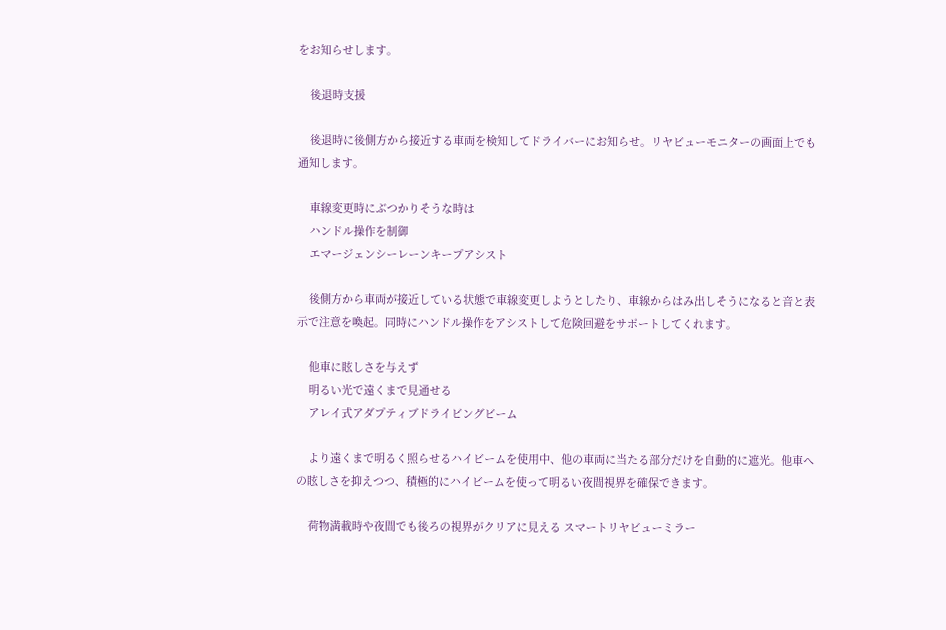をお知らせします。

    後退時支援

    後退時に後側方から接近する車両を検知してドライバーにお知らせ。リヤビューモニターの画面上でも通知します。

    車線変更時にぶつかりそうな時は
    ハンドル操作を制御
    エマージェンシーレーンキープアシスト

    後側方から車両が接近している状態で車線変更しようとしたり、車線からはみ出しそうになると音と表示で注意を喚起。同時にハンドル操作をアシストして危険回避をサポートしてくれます。

    他車に眩しさを与えず
    明るい光で遠くまで見通せる
    アレイ式アダプティブドライビングビーム

    より遠くまで明るく照らせるハイビームを使用中、他の車両に当たる部分だけを自動的に遮光。他車への眩しさを抑えつつ、積極的にハイビームを使って明るい夜間視界を確保できます。

    荷物満載時や夜間でも後ろの視界がクリアに見える スマートリヤビューミラー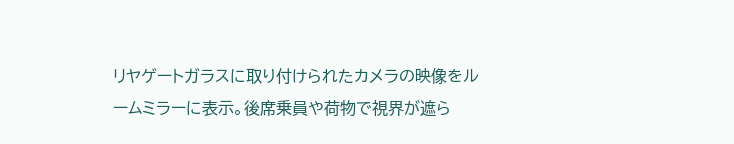リヤゲートガラスに取り付けられたカメラの映像をルームミラーに表示。後席乗員や荷物で視界が遮ら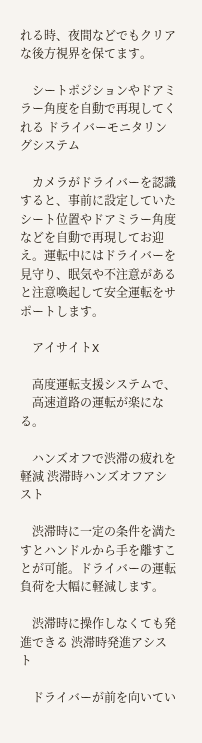れる時、夜間などでもクリアな後方視界を保てます。

    シートポジションやドアミラー角度を自動で再現してくれる ドライバーモニタリングシステム

    カメラがドライバーを認識すると、事前に設定していたシート位置やドアミラー角度などを自動で再現してお迎え。運転中にはドライバーを見守り、眠気や不注意があると注意喚起して安全運転をサポートします。

    アイサイトX

    高度運転支援システムで、
    高速道路の運転が楽になる。

    ハンズオフで渋滞の疲れを軽減 渋滞時ハンズオフアシスト

    渋滞時に一定の条件を満たすとハンドルから手を離すことが可能。ドライバーの運転負荷を大幅に軽減します。

    渋滞時に操作しなくても発進できる 渋滞時発進アシスト

    ドライバーが前を向いてい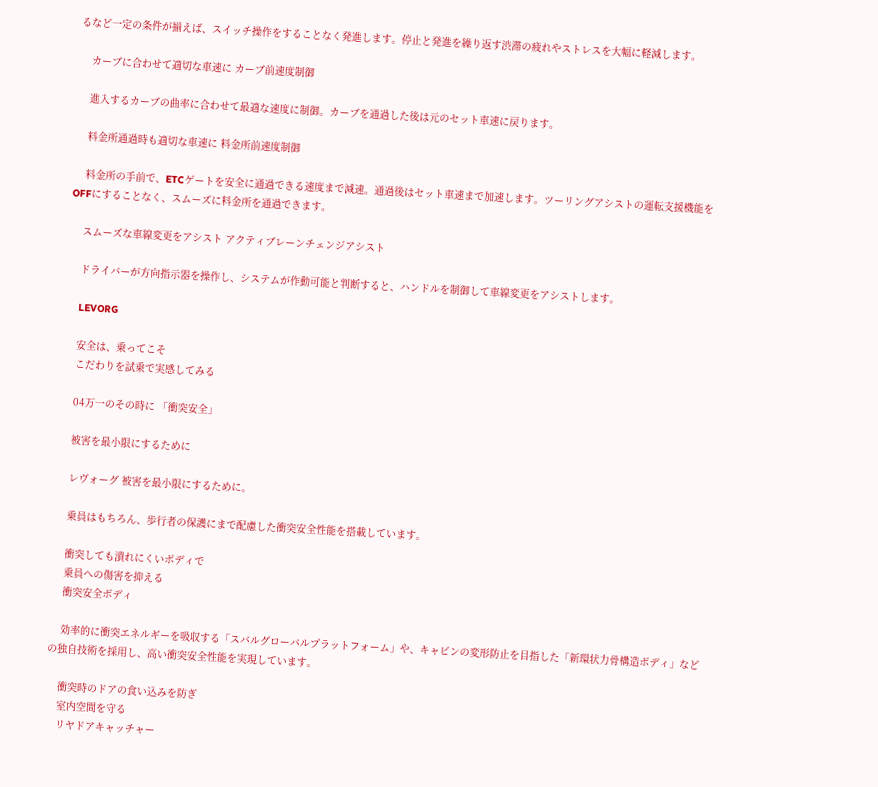るなど一定の条件が揃えば、スイッチ操作をすることなく発進します。停止と発進を繰り返す渋滞の疲れやストレスを大幅に軽減します。

    カーブに合わせて適切な車速に カーブ前速度制御

    進入するカーブの曲率に合わせて最適な速度に制御。カーブを通過した後は元のセット車速に戻ります。

    料金所通過時も適切な車速に 料金所前速度制御

    料金所の手前で、ETCゲートを安全に通過できる速度まで減速。通過後はセット車速まで加速します。ツーリングアシストの運転支援機能をOFFにすることなく、スムーズに料金所を通過できます。

    スムーズな車線変更をアシスト アクティブレーンチェンジアシスト

    ドライバーが方向指示器を操作し、システムが作動可能と判断すると、ハンドルを制御して車線変更をアシストします。

    LEVORG

    安全は、乗ってこそ
    こだわりを試乗で実感してみる

    04万一のその時に 「衝突安全」

    被害を最小限にするために

    レヴォーグ 被害を最小限にするために。

    乗員はもちろん、歩行者の保護にまで配慮した衝突安全性能を搭載しています。

    衝突しても潰れにくいボディで
    乗員への傷害を抑える
    衝突安全ボディ

    効率的に衝突エネルギーを吸収する「スバルグローバルプラットフォーム」や、キャビンの変形防止を目指した「新環状力骨構造ボディ」などの独自技術を採用し、高い衝突安全性能を実現しています。

    衝突時のドアの食い込みを防ぎ
    室内空間を守る
    リヤドアキャッチャー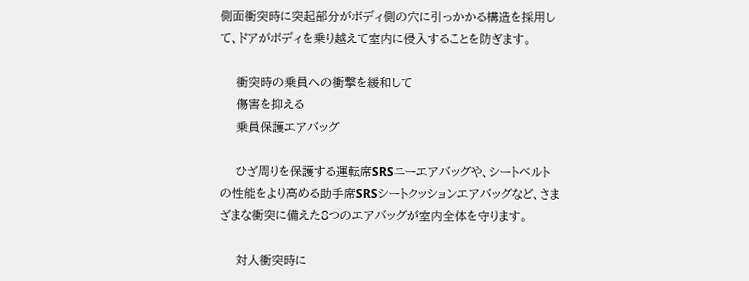側面衝突時に突起部分がボディ側の穴に引っかかる構造を採用して、ドアがボディを乗り越えて室内に侵入することを防ぎます。

    衝突時の乗員への衝撃を緩和して
    傷害を抑える
    乗員保護エアバッグ

    ひざ周りを保護する運転席SRSニーエアバッグや、シートベルトの性能をより高める助手席SRSシートクッションエアバッグなど、さまざまな衝突に備えた8つのエアバッグが室内全体を守ります。

    対人衝突時に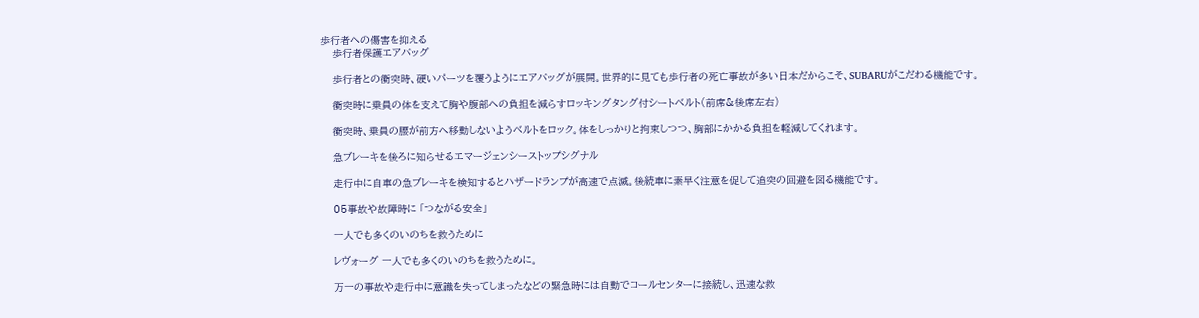歩行者への傷害を抑える
    歩行者保護エアバッグ

    歩行者との衝突時、硬いパーツを覆うようにエアバッグが展開。世界的に見ても歩行者の死亡事故が多い日本だからこそ、SUBARUがこだわる機能です。

    衝突時に乗員の体を支えて胸や腹部への負担を減らすロッキングタング付シートベルト(前席&後席左右)

    衝突時、乗員の腰が前方へ移動しないようベルトをロック。体をしっかりと拘束しつつ、胸部にかかる負担を軽減してくれます。

    急ブレーキを後ろに知らせるエマージェンシーストップシグナル

    走行中に自車の急ブレーキを検知するとハザードランプが高速で点滅。後続車に素早く注意を促して追突の回避を図る機能です。

    05事故や故障時に 「つながる安全」

    一人でも多くのいのちを救うために

    レヴォーグ 一人でも多くのいのちを救うために。

    万一の事故や走行中に意識を失ってしまったなどの緊急時には自動でコールセンターに接続し、迅速な救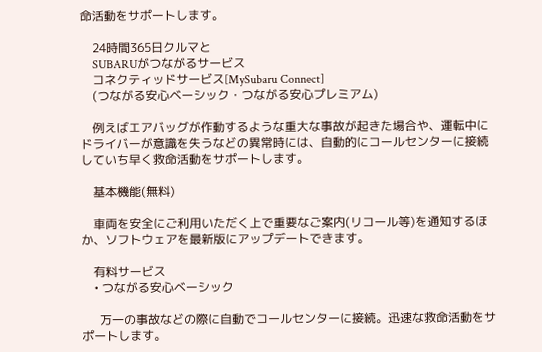命活動をサポートします。

    24時間365日クルマと
    SUBARUがつながるサービス
    コネクティッドサービス[MySubaru Connect]
    (つながる安心ベーシック・つながる安心プレミアム)

    例えばエアバッグが作動するような重大な事故が起きた場合や、運転中にドライバーが意識を失うなどの異常時には、自動的にコールセンターに接続していち早く救命活動をサポートします。

    基本機能(無料)

    ⾞両を安全にご利⽤いただく上で重要なご案内(リコール等)を通知するほか、ソフトウェアを最新版にアップデートできます。

    有料サービス
    • つながる安心ベーシック

      万一の事故などの際に自動でコールセンターに接続。迅速な救命活動をサポートします。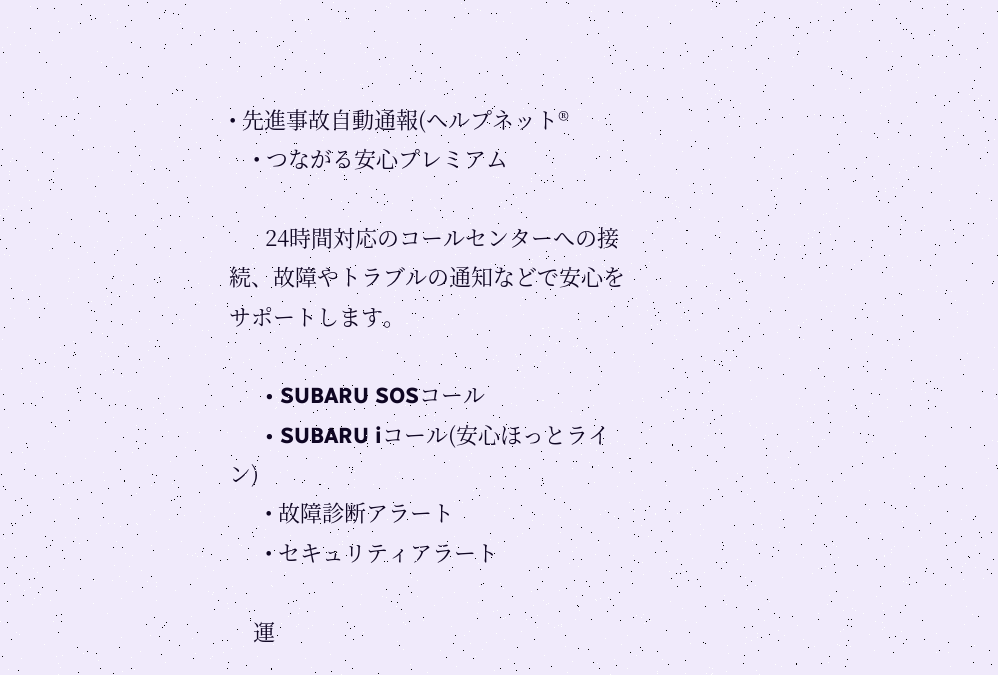• 先進事故自動通報(ヘルプネット®
    • つながる安心プレミアム

      24時間対応のコールセンターへの接続、故障やトラブルの通知などで安心をサポートします。

      • SUBARU SOSコール
      • SUBARU iコール(安心ほっとライン)
      • 故障診断アラート
      • セキュリティアラート

    運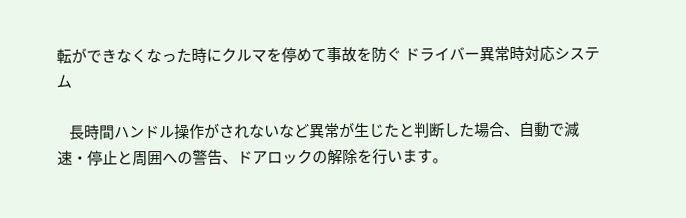転ができなくなった時にクルマを停めて事故を防ぐ ドライバー異常時対応システム

    長時間ハンドル操作がされないなど異常が生じたと判断した場合、自動で減速・停止と周囲への警告、ドアロックの解除を行います。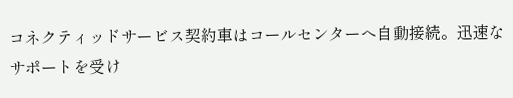コネクティッドサービス契約車はコールセンターへ自動接続。迅速なサポートを受け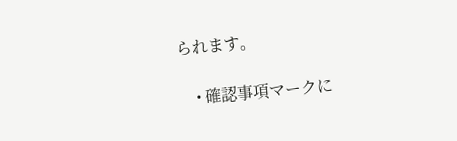られます。

    • 確認事項マークに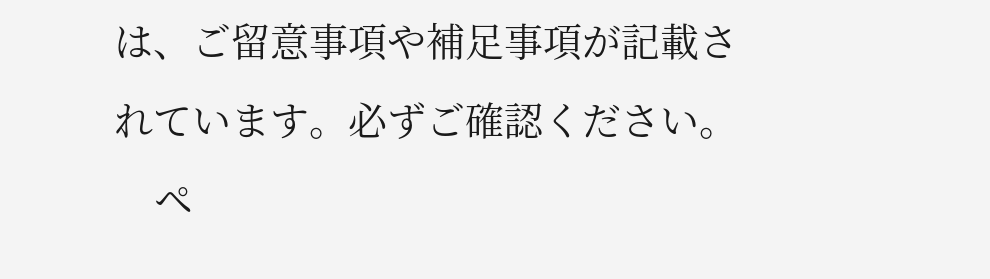は、ご留意事項や補足事項が記載されています。必ずご確認ください。
    ペ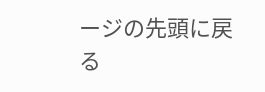ージの先頭に戻る